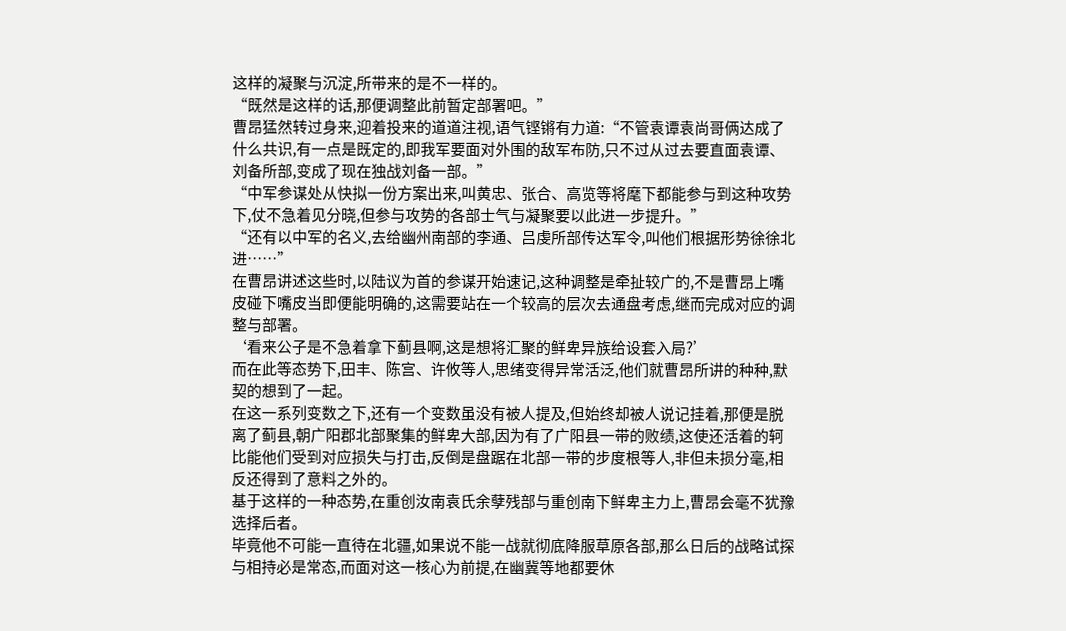这样的凝聚与沉淀,所带来的是不一样的。
“既然是这样的话,那便调整此前暂定部署吧。”
曹昂猛然转过身来,迎着投来的道道注视,语气铿锵有力道:“不管袁谭袁尚哥俩达成了什么共识,有一点是既定的,即我军要面对外围的敌军布防,只不过从过去要直面袁谭、刘备所部,变成了现在独战刘备一部。”
“中军参谋处从快拟一份方案出来,叫黄忠、张合、高览等将麾下都能参与到这种攻势下,仗不急着见分晓,但参与攻势的各部士气与凝聚要以此进一步提升。”
“还有以中军的名义,去给幽州南部的李通、吕虔所部传达军令,叫他们根据形势徐徐北进……”
在曹昂讲述这些时,以陆议为首的参谋开始速记,这种调整是牵扯较广的,不是曹昂上嘴皮碰下嘴皮当即便能明确的,这需要站在一个较高的层次去通盘考虑,继而完成对应的调整与部署。
‘看来公子是不急着拿下蓟县啊,这是想将汇聚的鲜卑异族给设套入局?’
而在此等态势下,田丰、陈宫、许攸等人,思绪变得异常活泛,他们就曹昂所讲的种种,默契的想到了一起。
在这一系列变数之下,还有一个变数虽没有被人提及,但始终却被人说记挂着,那便是脱离了蓟县,朝广阳郡北部聚集的鲜卑大部,因为有了广阳县一带的败绩,这使还活着的轲比能他们受到对应损失与打击,反倒是盘踞在北部一带的步度根等人,非但未损分毫,相反还得到了意料之外的。
基于这样的一种态势,在重创汝南袁氏余孽残部与重创南下鲜卑主力上,曹昂会毫不犹豫选择后者。
毕竟他不可能一直待在北疆,如果说不能一战就彻底降服草原各部,那么日后的战略试探与相持必是常态,而面对这一核心为前提,在幽冀等地都要休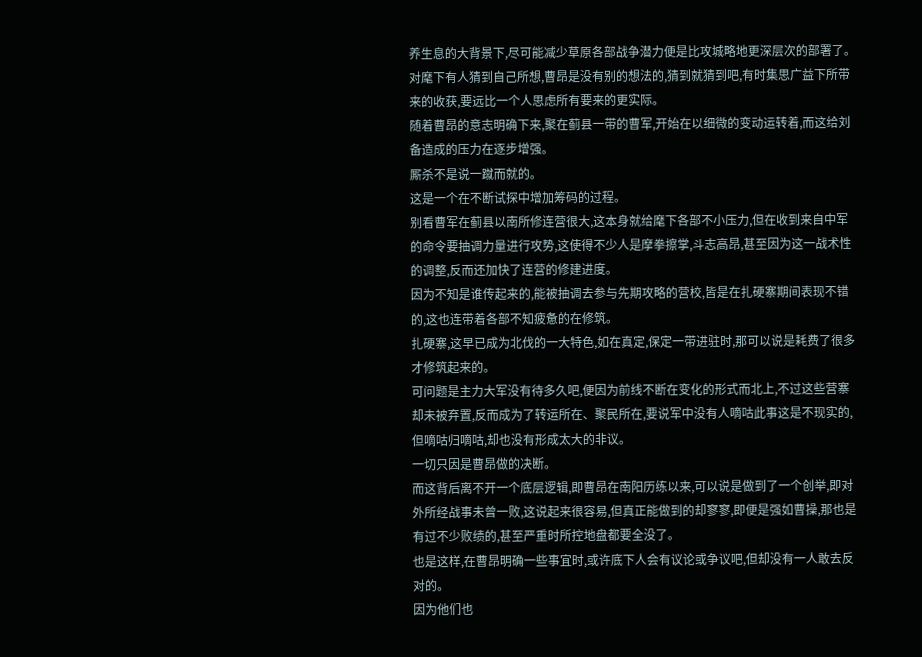养生息的大背景下,尽可能减少草原各部战争潜力便是比攻城略地更深层次的部署了。
对麾下有人猜到自己所想,曹昂是没有别的想法的,猜到就猜到吧,有时集思广益下所带来的收获,要远比一个人思虑所有要来的更实际。
随着曹昂的意志明确下来,聚在蓟县一带的曹军,开始在以细微的变动运转着,而这给刘备造成的压力在逐步增强。
厮杀不是说一蹴而就的。
这是一个在不断试探中增加筹码的过程。
别看曹军在蓟县以南所修连营很大,这本身就给麾下各部不小压力,但在收到来自中军的命令要抽调力量进行攻势,这使得不少人是摩拳擦掌,斗志高昂,甚至因为这一战术性的调整,反而还加快了连营的修建进度。
因为不知是谁传起来的,能被抽调去参与先期攻略的营校,皆是在扎硬寨期间表现不错的,这也连带着各部不知疲惫的在修筑。
扎硬寨,这早已成为北伐的一大特色,如在真定,保定一带进驻时,那可以说是耗费了很多才修筑起来的。
可问题是主力大军没有待多久吧,便因为前线不断在变化的形式而北上,不过这些营寨却未被弃置,反而成为了转运所在、聚民所在,要说军中没有人嘀咕此事这是不现实的,但嘀咕归嘀咕,却也没有形成太大的非议。
一切只因是曹昂做的决断。
而这背后离不开一个底层逻辑,即曹昂在南阳历练以来,可以说是做到了一个创举,即对外所经战事未曾一败,这说起来很容易,但真正能做到的却寥寥,即便是强如曹操,那也是有过不少败绩的,甚至严重时所控地盘都要全没了。
也是这样,在曹昂明确一些事宜时,或许底下人会有议论或争议吧,但却没有一人敢去反对的。
因为他们也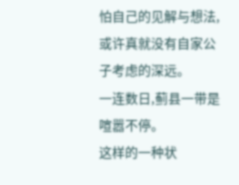怕自己的见解与想法,或许真就没有自家公子考虑的深远。
一连数日,蓟县一带是喧嚣不停。
这样的一种状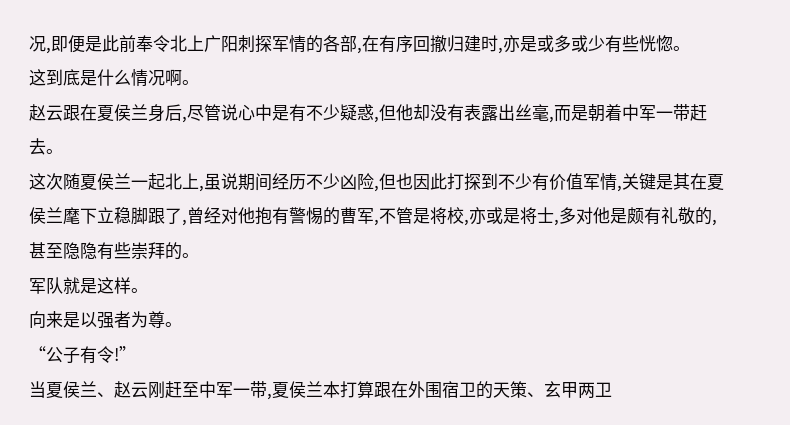况,即便是此前奉令北上广阳刺探军情的各部,在有序回撤归建时,亦是或多或少有些恍惚。
这到底是什么情况啊。
赵云跟在夏侯兰身后,尽管说心中是有不少疑惑,但他却没有表露出丝毫,而是朝着中军一带赶去。
这次随夏侯兰一起北上,虽说期间经历不少凶险,但也因此打探到不少有价值军情,关键是其在夏侯兰麾下立稳脚跟了,曾经对他抱有警惕的曹军,不管是将校,亦或是将士,多对他是颇有礼敬的,甚至隐隐有些崇拜的。
军队就是这样。
向来是以强者为尊。
“公子有令!”
当夏侯兰、赵云刚赶至中军一带,夏侯兰本打算跟在外围宿卫的天策、玄甲两卫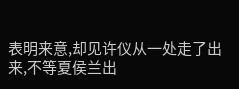表明来意,却见许仪从一处走了出来,不等夏侯兰出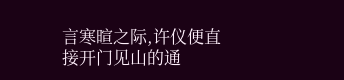言寒暄之际,许仪便直接开门见山的通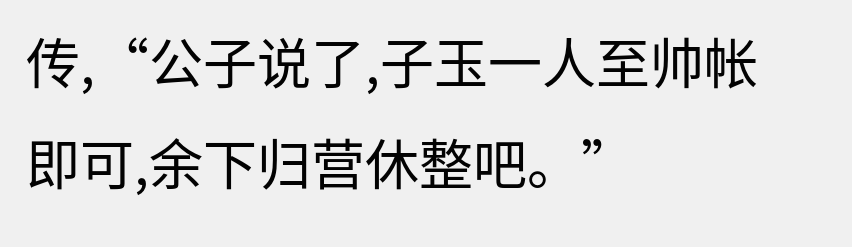传,“公子说了,子玉一人至帅帐即可,余下归营休整吧。”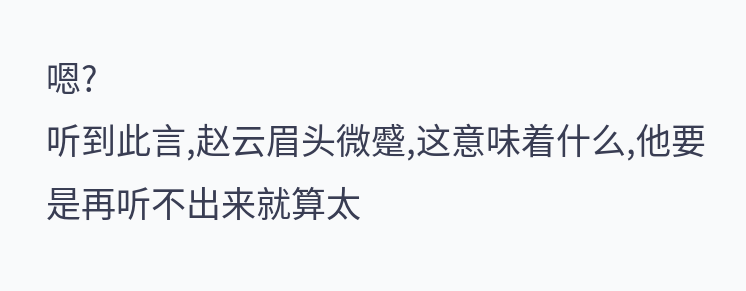嗯?
听到此言,赵云眉头微蹙,这意味着什么,他要是再听不出来就算太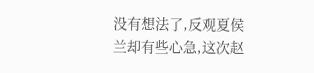没有想法了,反观夏侯兰却有些心急,这次赵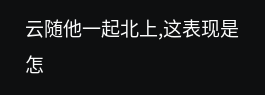云随他一起北上,这表现是怎